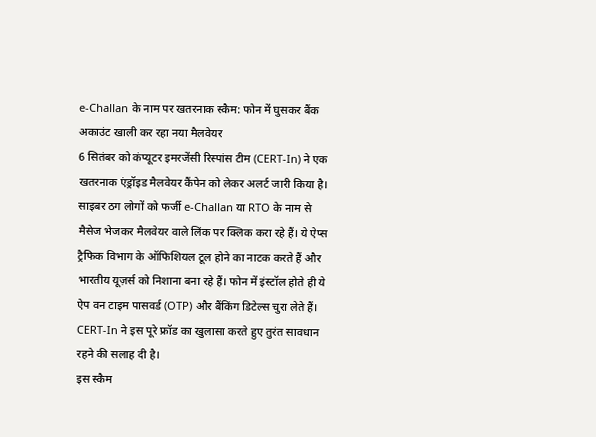e-Challan के नाम पर खतरनाक स्कैम: फोन में घुसकर बैंक अकाउंट खाली कर रहा नया मैलवेयर
6 सितंबर को कंप्यूटर इमरजेंसी रिस्पांस टीम (CERT-In) ने एक खतरनाक एंड्रॉइड मैलवेयर कैंपेन को लेकर अलर्ट जारी किया है। साइबर ठग लोगों को फर्जी e-Challan या RTO के नाम से मैसेज भेजकर मैलवेयर वाले लिंक पर क्लिक करा रहे हैं। ये ऐप्स ट्रैफिक विभाग के ऑफिशियल टूल होने का नाटक करते हैं और भारतीय यूज़र्स को निशाना बना रहे हैं। फोन में इंस्टॉल होते ही ये ऐप वन टाइम पासवर्ड (OTP) और बैंकिंग डिटेल्स चुरा लेते हैं। CERT-In ने इस पूरे फ्रॉड का खुलासा करते हुए तुरंत सावधान रहने की सलाह दी है।
इस स्कैम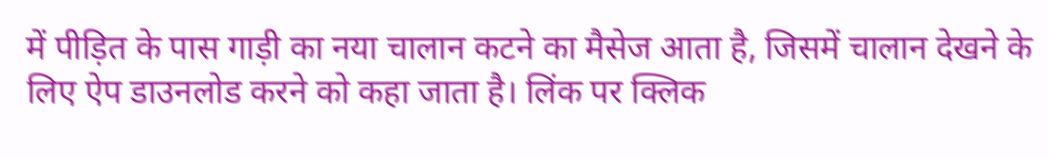में पीड़ित के पास गाड़ी का नया चालान कटने का मैसेज आता है, जिसमें चालान देखने के लिए ऐप डाउनलोड करने को कहा जाता है। लिंक पर क्लिक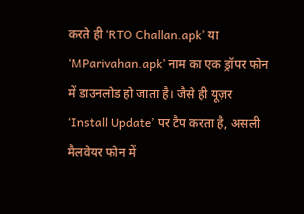करते ही ‘RTO Challan.apk’ या ‘MParivahan.apk’ नाम का एक ड्रॉपर फोन में डाउनलोड हो जाता है। जैसे ही यूज़र ‘Install Update’ पर टैप करता है, असली मैलवेयर फोन में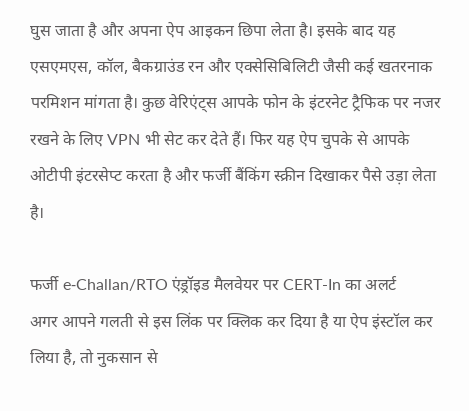घुस जाता है और अपना ऐप आइकन छिपा लेता है। इसके बाद यह एसएमएस, कॉल, बैकग्राउंड रन और एक्सेसिबिलिटी जैसी कई खतरनाक परमिशन मांगता है। कुछ वेरिएंट्स आपके फोन के इंटरनेट ट्रैफिक पर नजर रखने के लिए VPN भी सेट कर देते हैं। फिर यह ऐप चुपके से आपके ओटीपी इंटरसेप्ट करता है और फर्जी बैंकिंग स्क्रीन दिखाकर पैसे उड़ा लेता है।

फर्जी e‑Challan/RTO एंड्रॉइड मैलवेयर पर CERT-In का अलर्ट
अगर आपने गलती से इस लिंक पर क्लिक कर दिया है या ऐप इंस्टॉल कर लिया है, तो नुकसान से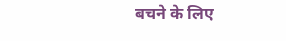बचने के लिए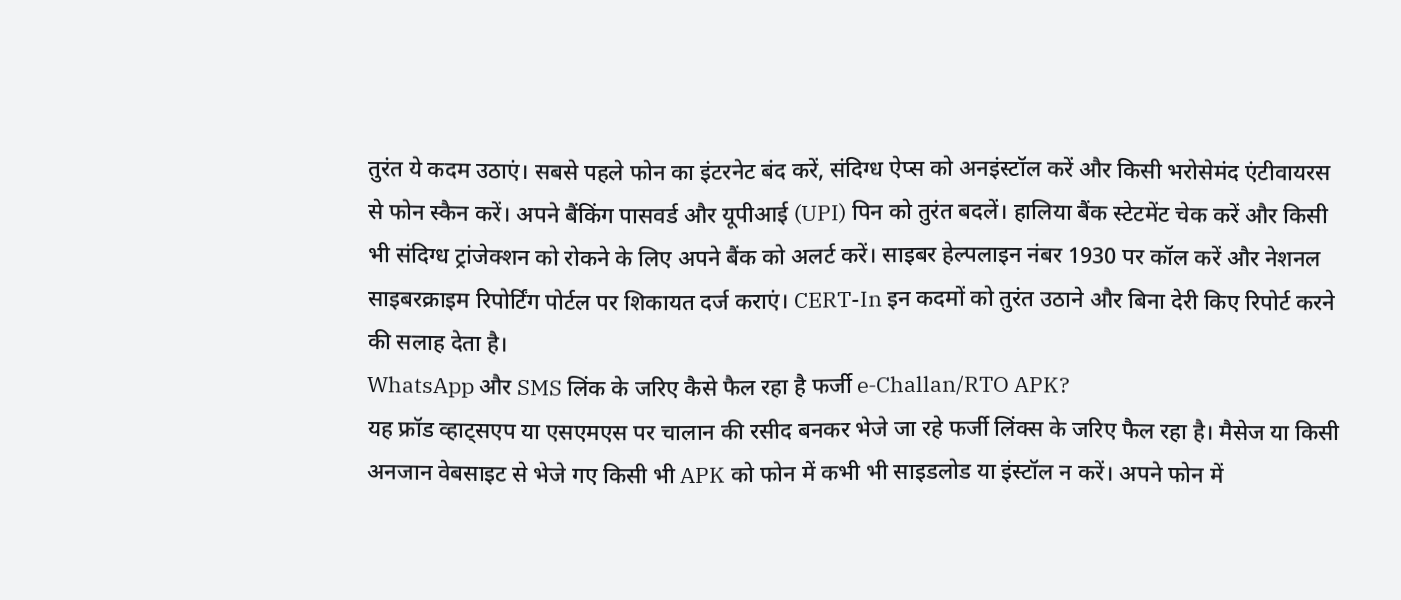तुरंत ये कदम उठाएं। सबसे पहले फोन का इंटरनेट बंद करें, संदिग्ध ऐप्स को अनइंस्टॉल करें और किसी भरोसेमंद एंटीवायरस से फोन स्कैन करें। अपने बैंकिंग पासवर्ड और यूपीआई (UPI) पिन को तुरंत बदलें। हालिया बैंक स्टेटमेंट चेक करें और किसी भी संदिग्ध ट्रांजेक्शन को रोकने के लिए अपने बैंक को अलर्ट करें। साइबर हेल्पलाइन नंबर 1930 पर कॉल करें और नेशनल साइबरक्राइम रिपोर्टिंग पोर्टल पर शिकायत दर्ज कराएं। CERT-In इन कदमों को तुरंत उठाने और बिना देरी किए रिपोर्ट करने की सलाह देता है।
WhatsApp और SMS लिंक के जरिए कैसे फैल रहा है फर्जी e‑Challan/RTO APK?
यह फ्रॉड व्हाट्सएप या एसएमएस पर चालान की रसीद बनकर भेजे जा रहे फर्जी लिंक्स के जरिए फैल रहा है। मैसेज या किसी अनजान वेबसाइट से भेजे गए किसी भी APK को फोन में कभी भी साइडलोड या इंस्टॉल न करें। अपने फोन में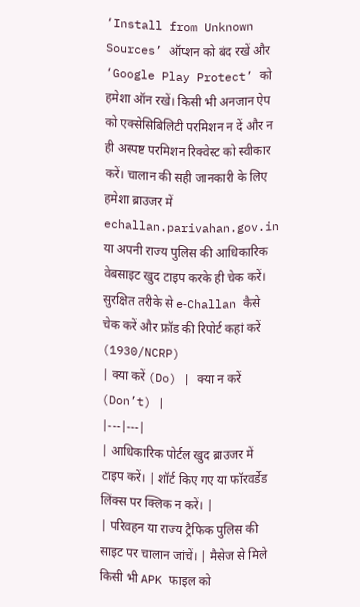‘Install from Unknown Sources’ ऑप्शन को बंद रखें और ‘Google Play Protect’ को हमेशा ऑन रखें। किसी भी अनजान ऐप को एक्सेसिबिलिटी परमिशन न दें और न ही अस्पष्ट परमिशन रिक्वेस्ट को स्वीकार करें। चालान की सही जानकारी के लिए हमेशा ब्राउजर में echallan.parivahan.gov.in या अपनी राज्य पुलिस की आधिकारिक वेबसाइट खुद टाइप करके ही चेक करें।
सुरक्षित तरीके से e‑Challan कैसे चेक करें और फ्रॉड की रिपोर्ट कहां करें (1930/NCRP)
| क्या करें (Do) | क्या न करें (Don’t) |
|---|---|
| आधिकारिक पोर्टल खुद ब्राउजर में टाइप करें। | शॉर्ट किए गए या फॉरवर्डेड लिंक्स पर क्लिक न करें। |
| परिवहन या राज्य ट्रैफिक पुलिस की साइट पर चालान जांचें। | मैसेज से मिले किसी भी APK फाइल को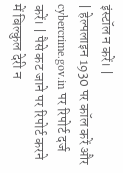इंस्टॉल न करें। |
| हेल्पलाइन 1930 पर कॉल करें और cybercrime.gov.in पर रिपोर्ट दर्ज करें। | पैसे कट जाने पर रिपोर्ट करने में बिल्कुल देरी न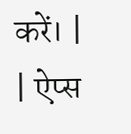करें। |
| ऐप्स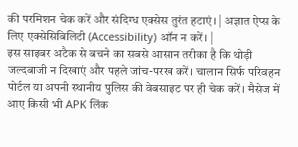की परमिशन चेक करें और संदिग्ध एक्सेस तुरंत हटाएं। | अज्ञात ऐप्स के लिए एक्सेसिबिलिटी (Accessibility) ऑन न करें। |
इस साइबर अटैक से बचने का सबसे आसान तरीका है कि थोड़ी जल्दबाजी न दिखाएं और पहले जांच-परख करें। चालान सिर्फ परिवहन पोर्टल या अपनी स्थानीय पुलिस की वेबसाइट पर ही चेक करें। मैसेज में आए किसी भी APK लिंक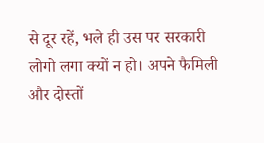से दूर रहें, भले ही उस पर सरकारी लोगो लगा क्यों न हो। अपने फैमिली और दोस्तों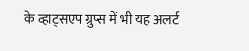के व्हाट्सएप ग्रुप्स में भी यह अलर्ट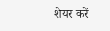शेयर करें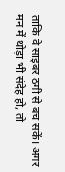ताकि वे साइबर ठगी से बच सकें। अगर मन में थोड़ा भी संदेह हो, तो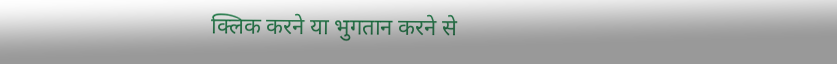क्लिक करने या भुगतान करने से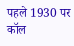पहले 1930 पर कॉल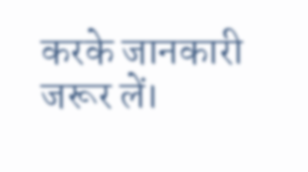करके जानकारी जरूर लें।